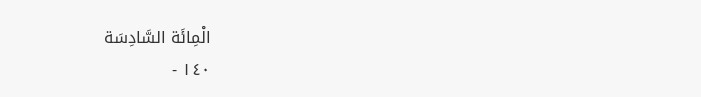الْمِائَة السَّادِسَة
١٤٠ -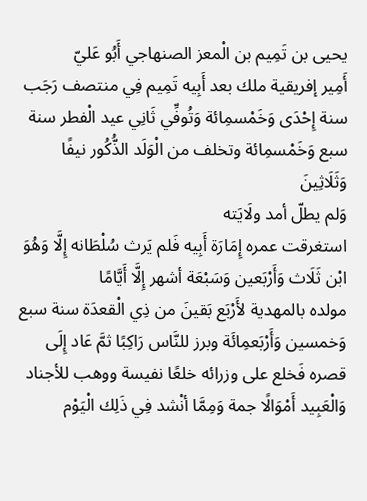يحيى بن تَمِيم بن الْمعز الصنهاجي أَبُو عَليّ
أَمِير إفريقية ملك بعد أَبِيه تَمِيم فِي منتصف رَجَب سنة إِحْدَى وَخَمْسمِائة وَتُوفِّي ثَانِي عيد الْفطر سنة سبع وَخَمْسمِائة وتخلف من الْوَلَد الذُّكُور نيفًا وَثَلَاثِينَ
وَلم يطلّ أمد ولَايَته
استغرقت عمره إِمَارَة أَبِيه فَلم يَرث سُلْطَانه إِلَّا وَهُوَ ابْن ثَلَاث وَأَرْبَعين وَسَبْعَة أشهر إِلَّا أَيَّامًا
مولده بالمهدية لأَرْبَع بَقينَ من ذِي الْقعدَة سنة سبع وَخمسين وَأَرْبَعمِائَة وبرز للنَّاس رَاكِبًا ثمَّ عَاد إِلَى قصره فَخلع على وزرائه خلعًا نفيسة ووهب للأجناد وَالْعَبِيد أَمْوَالًا جمة وَمِمَّا أنْشد فِي ذَلِك الْيَوْم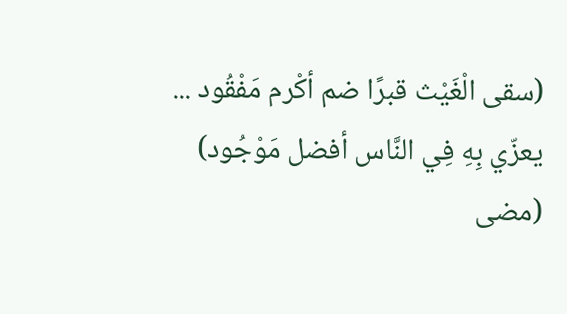(سقى الْغَيْث قبرًا ضم أكْرم مَفْقُود ... يعزّي بِهِ فِي النَّاس أفضل مَوْجُود)
(مضى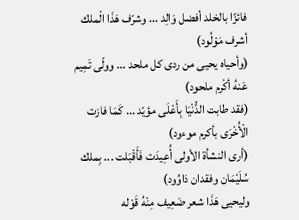فائزًا بالخلد أفضل وَالِد ... وشرّف هَذَا الْملك أشرف مَوْلُود)
(وأحياه يحيى من ردى كل ملحد ... وولّى تَمِيم عَنهُ أكْرم ملحود)
(فقد طابت الدُّنْيَا بِأَعْلَى مؤيّد ... كَمَا فازت الْأُخْرَى بأكرم موءود)
(أرى النشأة الأولى أُعِيدَت فَأَقْبَلت ... بِملك سُلَيْمَان وفقدان دَاوُود)
وليحيى هَذَا شعر ضَعِيف مِنْهُ قَوْله